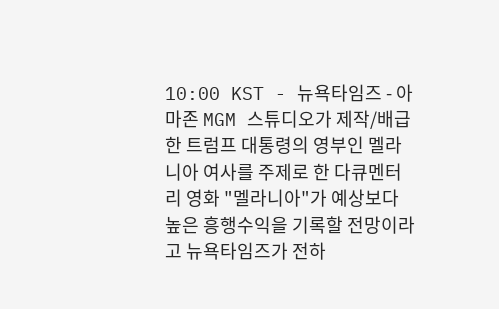10:00 KST - 뉴욕타임즈 - 아마존 MGM 스튜디오가 제작/배급한 트럼프 대통령의 영부인 멜라니아 여사를 주제로 한 다큐멘터리 영화 "멜라니아"가 예상보다 높은 흥행수익을 기록할 전망이라고 뉴욕타임즈가 전하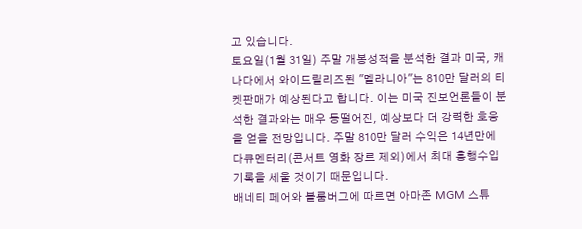고 있습니다.
토요일(1월 31일) 주말 개봉성적을 분석한 결과 미국, 캐나다에서 와이드릴리즈된 "멜라니아"는 810만 달러의 티켓판매가 예상된다고 합니다. 이는 미국 진보언론들이 분석한 결과와는 매우 동떨어진, 예상보다 더 강력한 호응을 얻을 전망입니다. 주말 810만 달러 수익은 14년만에 다큐멘터리(콘서트 영화 장르 제외)에서 최대 흥행수입 기록을 세울 것이기 때문입니다.
배네티 페어와 블룸버그에 따르면 아마존 MGM 스튜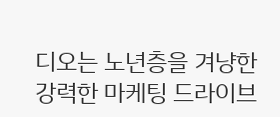디오는 노년층을 겨냥한 강력한 마케팅 드라이브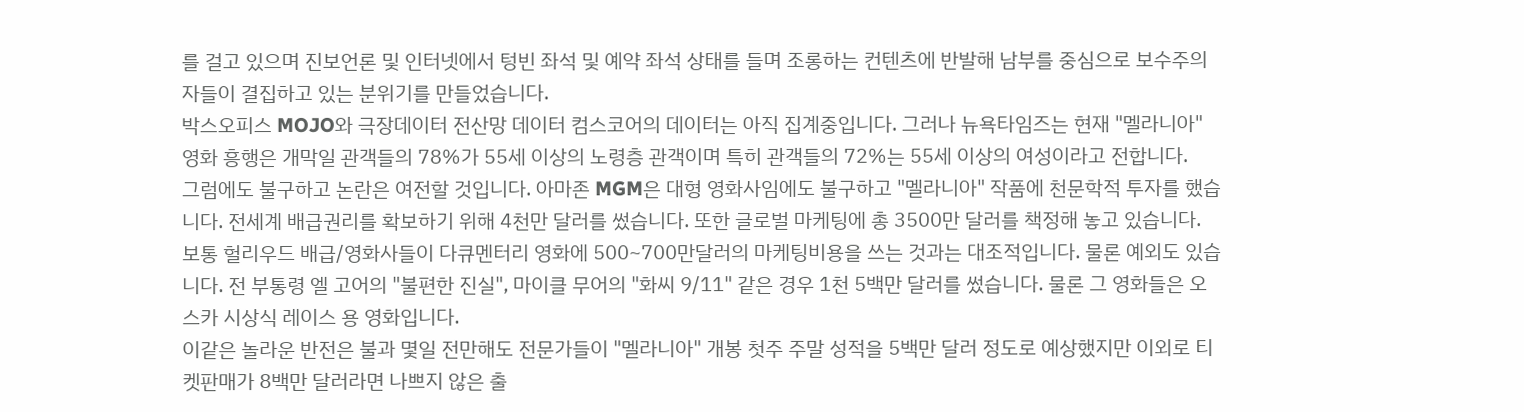를 걸고 있으며 진보언론 및 인터넷에서 텅빈 좌석 및 예약 좌석 상태를 들며 조롱하는 컨텐츠에 반발해 남부를 중심으로 보수주의자들이 결집하고 있는 분위기를 만들었습니다.
박스오피스 MOJO와 극장데이터 전산망 데이터 컴스코어의 데이터는 아직 집계중입니다. 그러나 뉴욕타임즈는 현재 "멜라니아" 영화 흥행은 개막일 관객들의 78%가 55세 이상의 노령층 관객이며 특히 관객들의 72%는 55세 이상의 여성이라고 전합니다.
그럼에도 불구하고 논란은 여전할 것입니다. 아마존 MGM은 대형 영화사임에도 불구하고 "멜라니아" 작품에 천문학적 투자를 했습니다. 전세계 배급권리를 확보하기 위해 4천만 달러를 썼습니다. 또한 글로벌 마케팅에 총 3500만 달러를 책정해 놓고 있습니다. 보통 헐리우드 배급/영화사들이 다큐멘터리 영화에 500~700만달러의 마케팅비용을 쓰는 것과는 대조적입니다. 물론 예외도 있습니다. 전 부통령 엘 고어의 "불편한 진실", 마이클 무어의 "화씨 9/11" 같은 경우 1천 5백만 달러를 썼습니다. 물론 그 영화들은 오스카 시상식 레이스 용 영화입니다.
이같은 놀라운 반전은 불과 몇일 전만해도 전문가들이 "멜라니아" 개봉 첫주 주말 성적을 5백만 달러 정도로 예상했지만 이외로 티켓판매가 8백만 달러라면 나쁘지 않은 출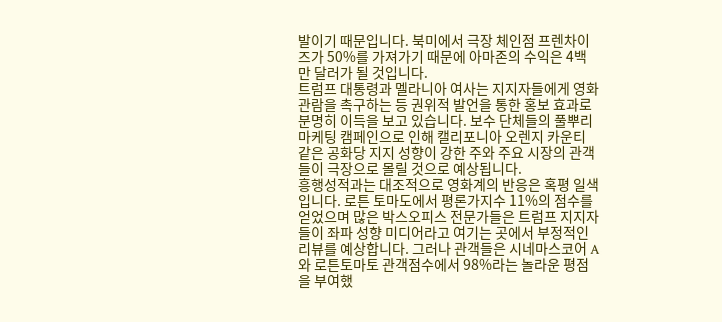발이기 때문입니다. 북미에서 극장 체인점 프렌차이즈가 50%를 가져가기 때문에 아마존의 수익은 4백만 달러가 될 것입니다.
트럼프 대통령과 멜라니아 여사는 지지자들에게 영화 관람을 촉구하는 등 권위적 발언을 통한 홍보 효과로 분명히 이득을 보고 있습니다. 보수 단체들의 풀뿌리 마케팅 캠페인으로 인해 캘리포니아 오렌지 카운티 같은 공화당 지지 성향이 강한 주와 주요 시장의 관객들이 극장으로 몰릴 것으로 예상됩니다.
흥행성적과는 대조적으로 영화계의 반응은 혹평 일색입니다. 로튼 토마도에서 평론가지수 11%의 점수를 얻었으며 많은 박스오피스 전문가들은 트럼프 지지자들이 좌파 성향 미디어라고 여기는 곳에서 부정적인 리뷰를 예상합니다. 그러나 관객들은 시네마스코어 A와 로튼토마토 관객점수에서 98%라는 놀라운 평점을 부여했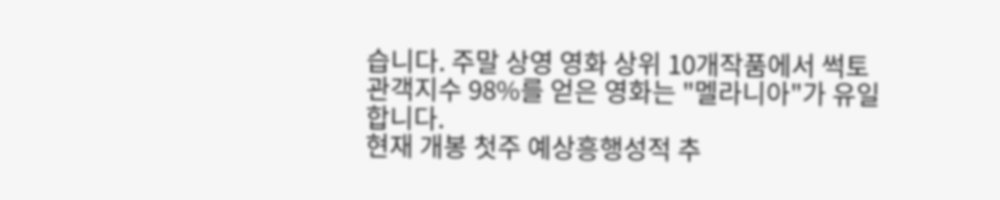습니다. 주말 상영 영화 상위 10개작품에서 썩토 관객지수 98%를 얻은 영화는 "멜라니아"가 유일합니다.
현재 개봉 첫주 예상흥행성적 추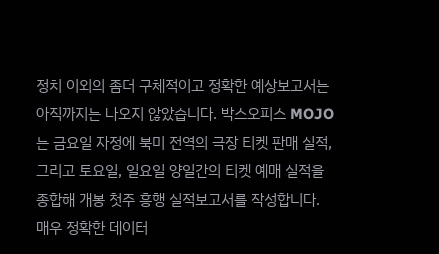정치 이외의 좀더 구체적이고 정확한 예상보고서는 아직까지는 나오지 않았습니다. 박스오피스 MOJO는 금요일 자정에 북미 전역의 극장 티켓 판매 실적, 그리고 토요일, 일요일 양일간의 티켓 예매 실적을 종합해 개봉 첫주 흥행 실적보고서를 작성합니다. 매우 정확한 데이터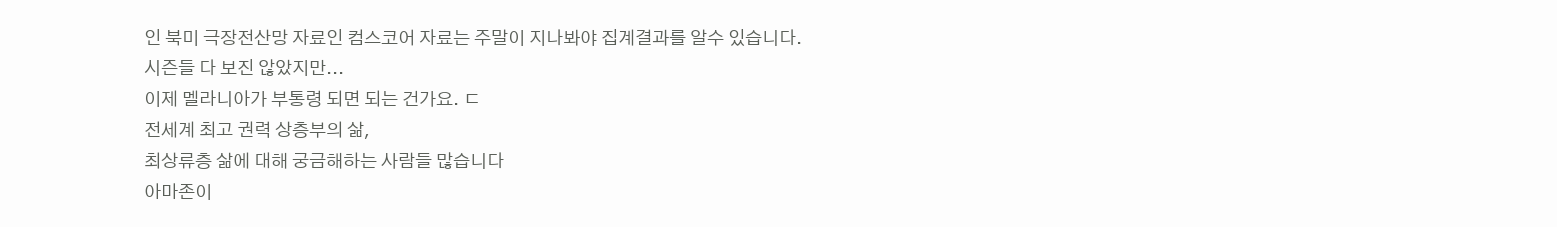인 북미 극장전산망 자료인 컴스코어 자료는 주말이 지나봐야 집계결과를 알수 있습니다.
시즌들 다 보진 않았지만...
이제 멜라니아가 부통령 되면 되는 건가요. ㄷ
전세계 최고 권력 상층부의 삶,
최상류층 삶에 대해 궁금해하는 사람들 많습니다
아마존이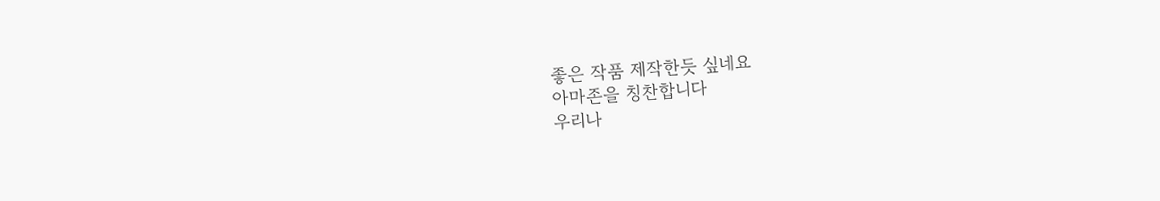좋은 작품 제작한듯 싶네요
아마존을 칭찬합니다
우리나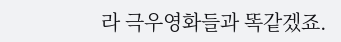라 극우영화들과 똑같겠죠.